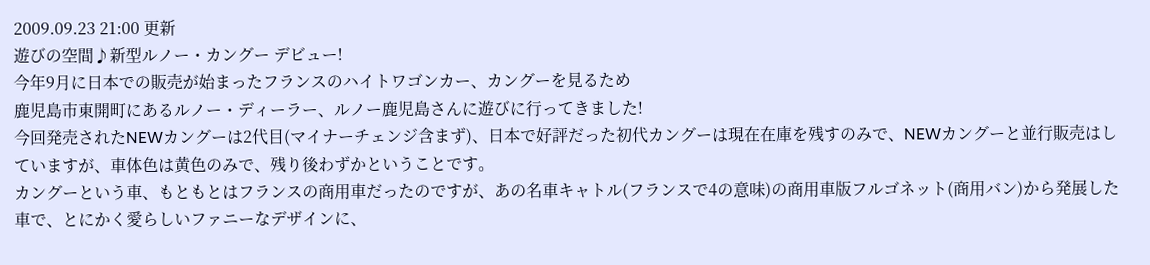2009.09.23 21:00 更新
遊びの空間♪新型ルノー・カングー デビュー!
今年9月に日本での販売が始まったフランスのハイトワゴンカー、カングーを見るため
鹿児島市東開町にあるルノー・ディーラー、ルノー鹿児島さんに遊びに行ってきました!
今回発売されたNEWカングーは2代目(マイナーチェンジ含まず)、日本で好評だった初代カングーは現在在庫を残すのみで、NEWカングーと並行販売はしていますが、車体色は黄色のみで、残り後わずかということです。
カングーという車、もともとはフランスの商用車だったのですが、あの名車キャトル(フランスで4の意味)の商用車版フルゴネット(商用バン)から発展した車で、とにかく愛らしいファニーなデザインに、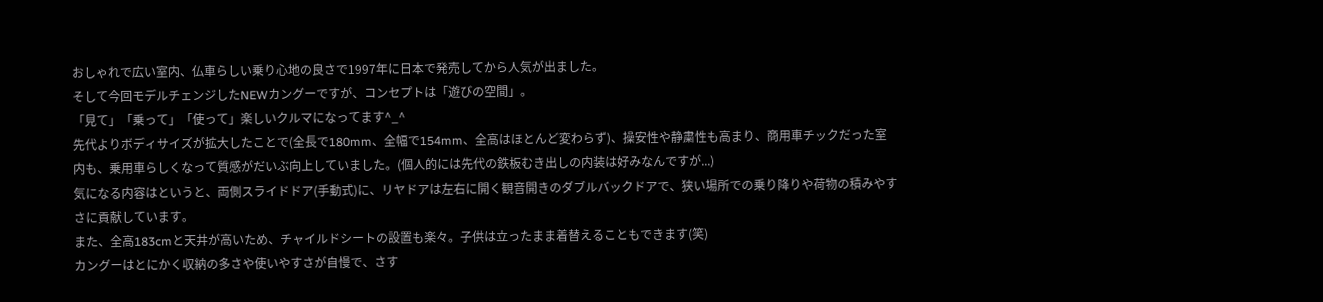おしゃれで広い室内、仏車らしい乗り心地の良さで1997年に日本で発売してから人気が出ました。
そして今回モデルチェンジしたNEWカングーですが、コンセプトは「遊びの空間」。
「見て」「乗って」「使って」楽しいクルマになってます^_^
先代よりボディサイズが拡大したことで(全長で180mm、全幅で154mm、全高はほとんど変わらず)、操安性や静粛性も高まり、商用車チックだった室内も、乗用車らしくなって質感がだいぶ向上していました。(個人的には先代の鉄板むき出しの内装は好みなんですが...)
気になる内容はというと、両側スライドドア(手動式)に、リヤドアは左右に開く観音開きのダブルバックドアで、狭い場所での乗り降りや荷物の積みやすさに貢献しています。
また、全高183cmと天井が高いため、チャイルドシートの設置も楽々。子供は立ったまま着替えることもできます(笑)
カングーはとにかく収納の多さや使いやすさが自慢で、さす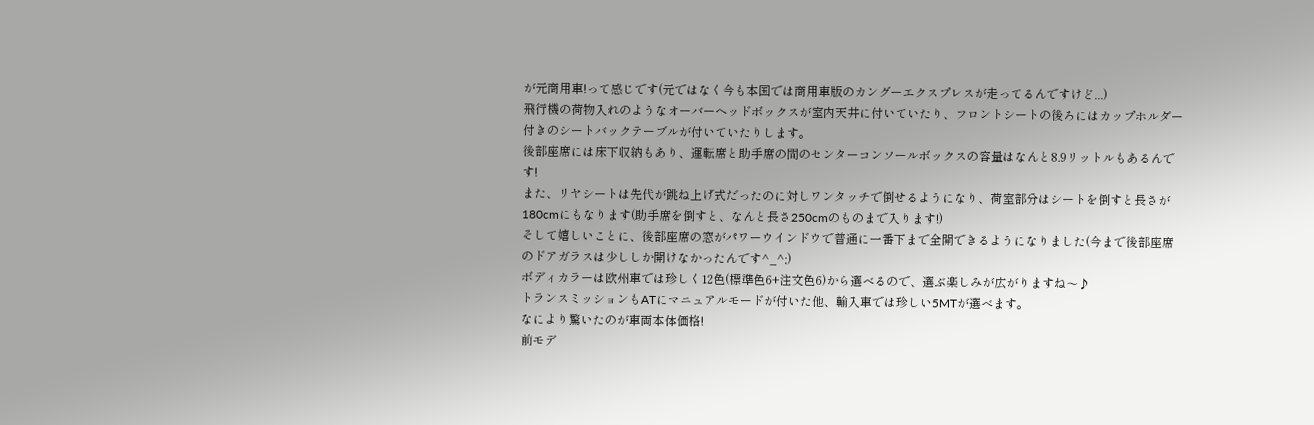が元商用車!って感じです(元ではなく今も本国では商用車版のカングーエクスプレスが走ってるんですけど...)
飛行機の荷物入れのようなオーバーヘッドボックスが室内天井に付いていたり、フロントシートの後ろにはカップホルダー付きのシートバックテーブルが付いていたりします。
後部座席には床下収納もあり、運転席と助手席の間のセンターコンソールボックスの容量はなんと8.9リットルもあるんです!
また、リヤシートは先代が跳ね上げ式だったのに対しワンタッチで倒せるようになり、荷室部分はシートを倒すと長さが180cmにもなります(助手席を倒すと、なんと長さ250cmのものまで入ります!)
そして嬉しいことに、後部座席の窓がパワーウインドウで普通に一番下まで全開できるようになりました(今まで後部座席のドアガラスは少ししか開けなかったんです^_^;)
ボディカラーは欧州車では珍しく12色(標準色6+注文色6)から選べるので、選ぶ楽しみが広がりますね〜♪
トランスミッションもATにマニュアルモードが付いた他、輸入車では珍しい5MTが選べます。
なにより驚いたのが車両本体価格!
前モデ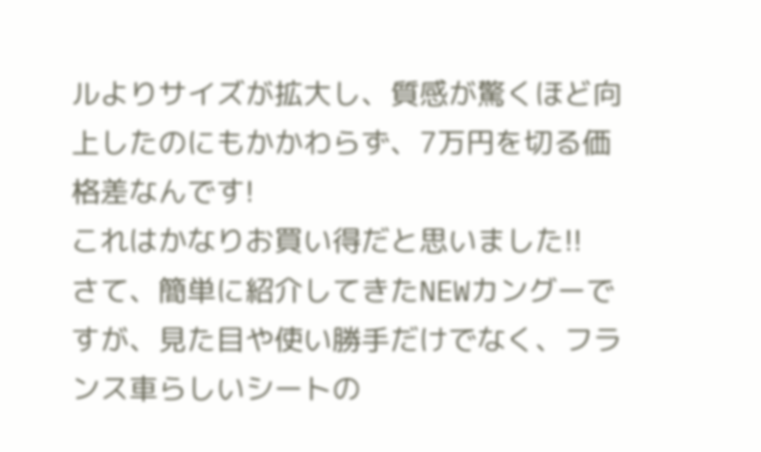ルよりサイズが拡大し、質感が驚くほど向上したのにもかかわらず、7万円を切る価格差なんです!
これはかなりお買い得だと思いました!!
さて、簡単に紹介してきたNEWカングーですが、見た目や使い勝手だけでなく、フランス車らしいシートの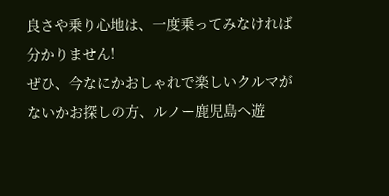良さや乗り心地は、一度乗ってみなければ分かりません!
ぜひ、今なにかおしゃれで楽しいクルマがないかお探しの方、ルノー鹿児島へ遊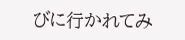びに行かれてみ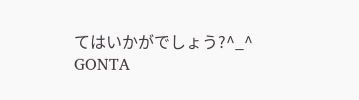てはいかがでしょう?^_^
GONTA